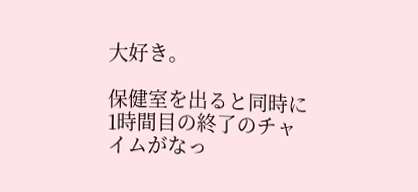大好き。

保健室を出ると同時に1時間目の終了のチャイムがなっ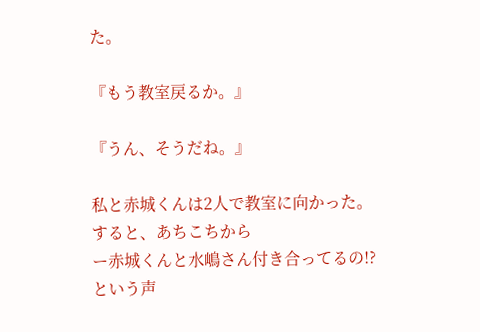た。

『もう教室戻るか。』

『うん、そうだね。』

私と赤城くんは2人で教室に向かった。
すると、あちこちから
ー赤城くんと水嶋さん付き合ってるの!?
という声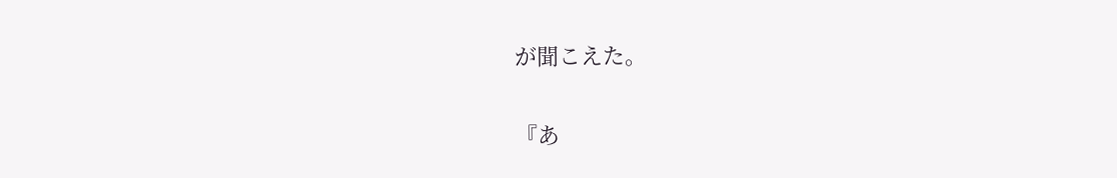が聞こえた。

『あ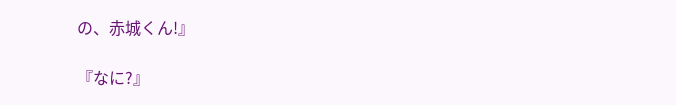の、赤城くん!』

『なに?』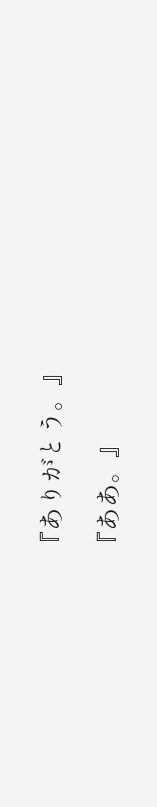『ありがとう。』

『ああ。』